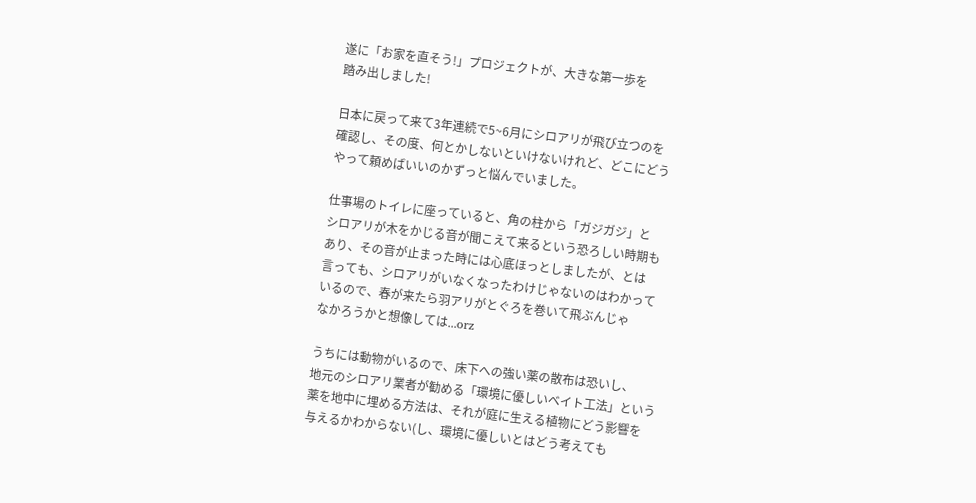遂に「お家を直そう!」プロジェクトが、大きな第一歩を
踏み出しました!

日本に戻って来て3年連続で5~6月にシロアリが飛び立つのを
確認し、その度、何とかしないといけないけれど、どこにどう
やって頼めばいいのかずっと悩んでいました。

仕事場のトイレに座っていると、角の柱から「ガジガジ」と
シロアリが木をかじる音が聞こえて来るという恐ろしい時期も
あり、その音が止まった時には心底ほっとしましたが、とは
言っても、シロアリがいなくなったわけじゃないのはわかって
いるので、春が来たら羽アリがとぐろを巻いて飛ぶんじゃ
なかろうかと想像しては...orz

うちには動物がいるので、床下への強い薬の散布は恐いし、
地元のシロアリ業者が勧める「環境に優しいベイト工法」という
薬を地中に埋める方法は、それが庭に生える植物にどう影響を
与えるかわからない(し、環境に優しいとはどう考えても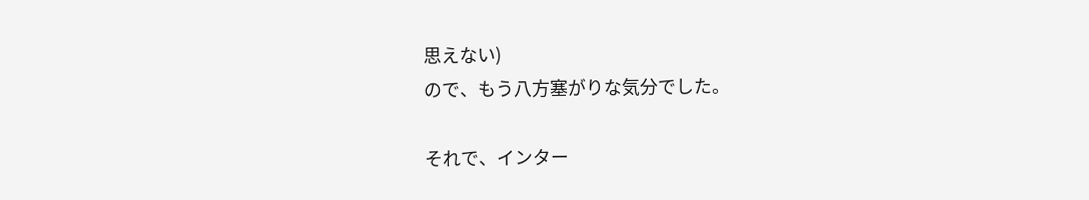思えない)
ので、もう八方塞がりな気分でした。

それで、インター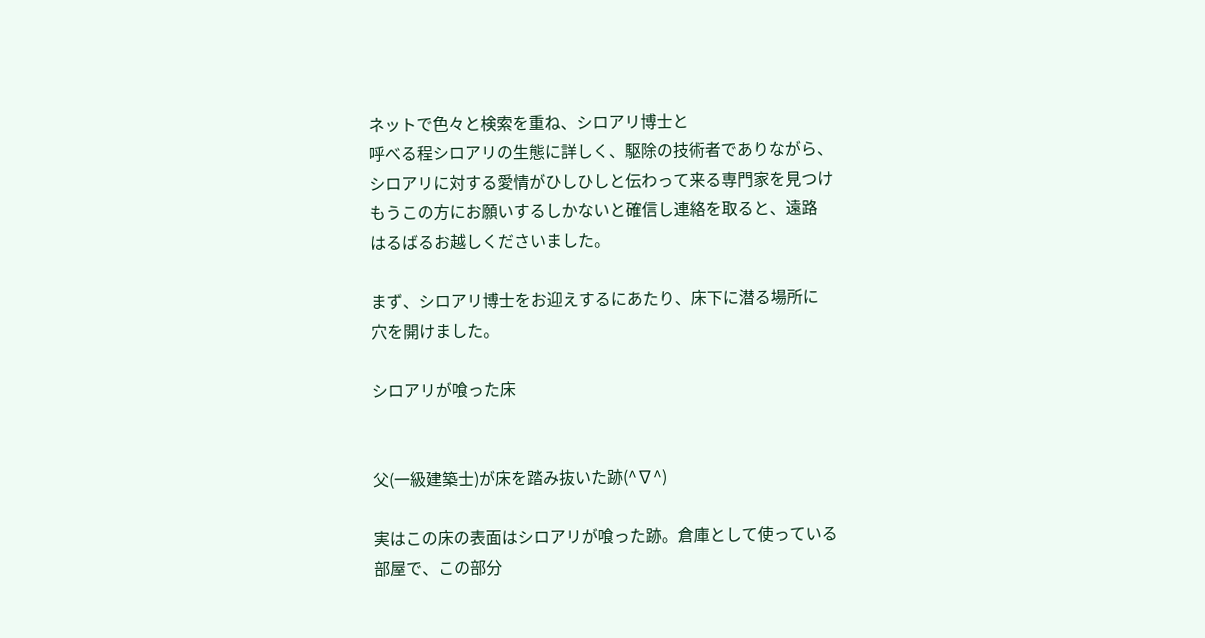ネットで色々と検索を重ね、シロアリ博士と
呼べる程シロアリの生態に詳しく、駆除の技術者でありながら、
シロアリに対する愛情がひしひしと伝わって来る専門家を見つけ
もうこの方にお願いするしかないと確信し連絡を取ると、遠路
はるばるお越しくださいました。

まず、シロアリ博士をお迎えするにあたり、床下に潜る場所に
穴を開けました。

シロアリが喰った床


父(一級建築士)が床を踏み抜いた跡(^∇^)

実はこの床の表面はシロアリが喰った跡。倉庫として使っている
部屋で、この部分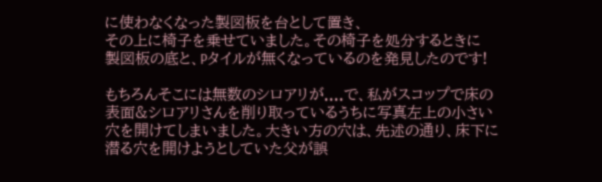に使わなくなった製図板を台として置き、
その上に椅子を乗せていました。その椅子を処分するときに
製図板の底と、Pタイルが無くなっているのを発見したのです!

もちろんそこには無数のシロアリが....で、私がスコップで床の
表面&シロアリさんを削り取っているうちに写真左上の小さい
穴を開けてしまいました。大きい方の穴は、先述の通り、床下に
潜る穴を開けようとしていた父が誤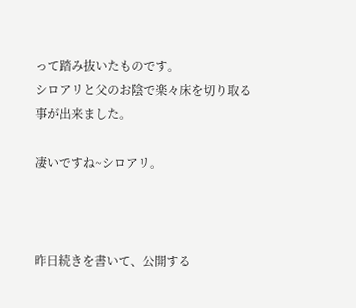って踏み抜いたものです。
シロアリと父のお陰で楽々床を切り取る事が出来ました。

凄いですね~シロアリ。



昨日続きを書いて、公開する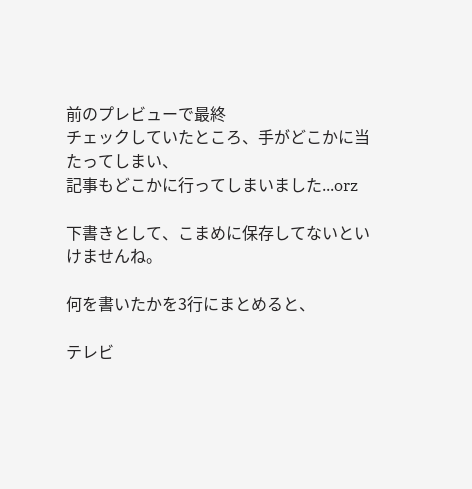前のプレビューで最終
チェックしていたところ、手がどこかに当たってしまい、
記事もどこかに行ってしまいました...orz

下書きとして、こまめに保存してないといけませんね。

何を書いたかを3行にまとめると、

テレビ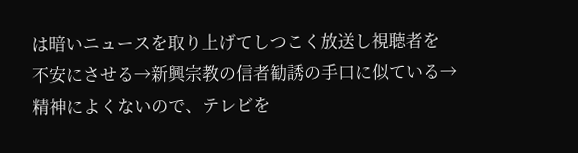は暗いニュースを取り上げてしつこく放送し視聴者を
不安にさせる→新興宗教の信者勧誘の手口に似ている→
精神によくないので、テレビを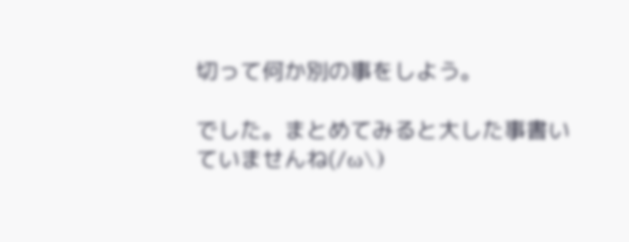切って何か別の事をしよう。

でした。まとめてみると大した事書いていませんね(/ω\)